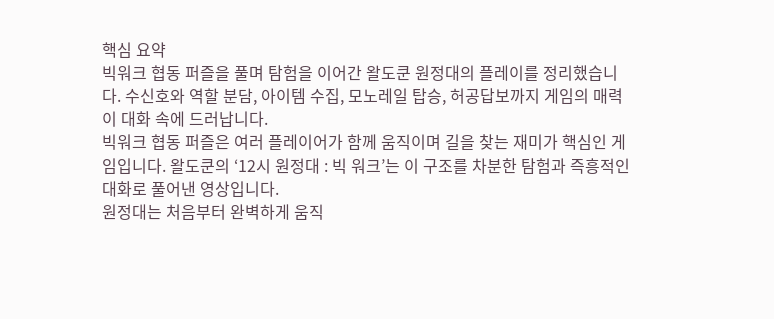핵심 요약
빅워크 협동 퍼즐을 풀며 탐험을 이어간 왈도쿤 원정대의 플레이를 정리했습니다. 수신호와 역할 분담, 아이템 수집, 모노레일 탑승, 허공답보까지 게임의 매력이 대화 속에 드러납니다.
빅워크 협동 퍼즐은 여러 플레이어가 함께 움직이며 길을 찾는 재미가 핵심인 게임입니다. 왈도쿤의 ‘12시 원정대 : 빅 워크’는 이 구조를 차분한 탐험과 즉흥적인 대화로 풀어낸 영상입니다.
원정대는 처음부터 완벽하게 움직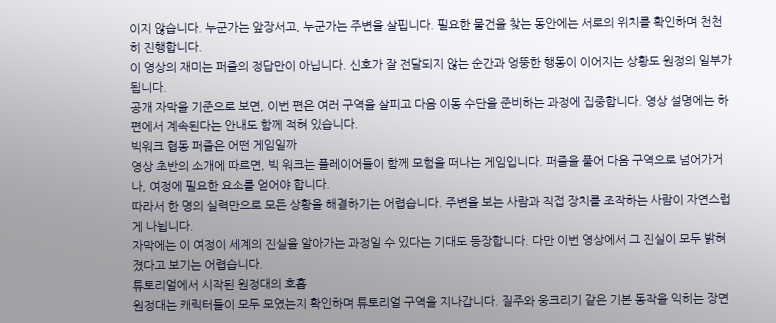이지 않습니다. 누군가는 앞장서고, 누군가는 주변을 살핍니다. 필요한 물건을 찾는 동안에는 서로의 위치를 확인하며 천천히 진행합니다.
이 영상의 재미는 퍼즐의 정답만이 아닙니다. 신호가 잘 전달되지 않는 순간과 엉뚱한 행동이 이어지는 상황도 원정의 일부가 됩니다.
공개 자막을 기준으로 보면, 이번 편은 여러 구역을 살피고 다음 이동 수단을 준비하는 과정에 집중합니다. 영상 설명에는 하편에서 계속된다는 안내도 함께 적혀 있습니다.
빅워크 협동 퍼즐은 어떤 게임일까
영상 초반의 소개에 따르면, 빅 워크는 플레이어들이 함께 모험을 떠나는 게임입니다. 퍼즐을 풀어 다음 구역으로 넘어가거나, 여정에 필요한 요소를 얻어야 합니다.
따라서 한 명의 실력만으로 모든 상황을 해결하기는 어렵습니다. 주변을 보는 사람과 직접 장치를 조작하는 사람이 자연스럽게 나뉩니다.
자막에는 이 여정이 세계의 진실을 알아가는 과정일 수 있다는 기대도 등장합니다. 다만 이번 영상에서 그 진실이 모두 밝혀졌다고 보기는 어렵습니다.
튜토리얼에서 시작된 원정대의 호흡
원정대는 캐릭터들이 모두 모였는지 확인하며 튜토리얼 구역을 지나갑니다. 질주와 웅크리기 같은 기본 동작을 익히는 장면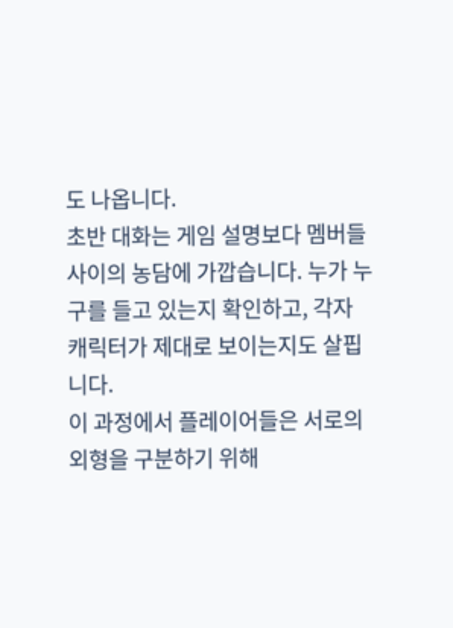도 나옵니다.
초반 대화는 게임 설명보다 멤버들 사이의 농담에 가깝습니다. 누가 누구를 들고 있는지 확인하고, 각자 캐릭터가 제대로 보이는지도 살핍니다.
이 과정에서 플레이어들은 서로의 외형을 구분하기 위해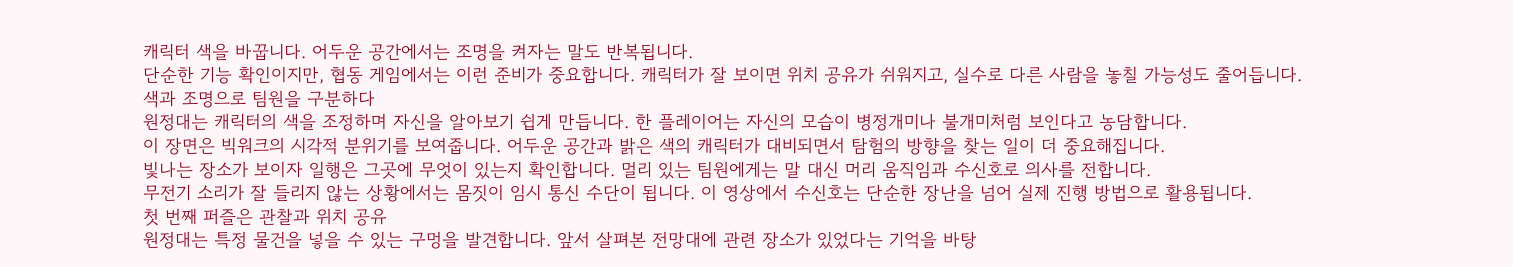캐릭터 색을 바꿉니다. 어두운 공간에서는 조명을 켜자는 말도 반복됩니다.
단순한 기능 확인이지만, 협동 게임에서는 이런 준비가 중요합니다. 캐릭터가 잘 보이면 위치 공유가 쉬워지고, 실수로 다른 사람을 놓칠 가능성도 줄어듭니다.
색과 조명으로 팀원을 구분하다
원정대는 캐릭터의 색을 조정하며 자신을 알아보기 쉽게 만듭니다. 한 플레이어는 자신의 모습이 병정개미나 불개미처럼 보인다고 농담합니다.
이 장면은 빅워크의 시각적 분위기를 보여줍니다. 어두운 공간과 밝은 색의 캐릭터가 대비되면서 탐험의 방향을 찾는 일이 더 중요해집니다.
빛나는 장소가 보이자 일행은 그곳에 무엇이 있는지 확인합니다. 멀리 있는 팀원에게는 말 대신 머리 움직임과 수신호로 의사를 전합니다.
무전기 소리가 잘 들리지 않는 상황에서는 몸짓이 임시 통신 수단이 됩니다. 이 영상에서 수신호는 단순한 장난을 넘어 실제 진행 방법으로 활용됩니다.
첫 번째 퍼즐은 관찰과 위치 공유
원정대는 특정 물건을 넣을 수 있는 구멍을 발견합니다. 앞서 살펴본 전망대에 관련 장소가 있었다는 기억을 바탕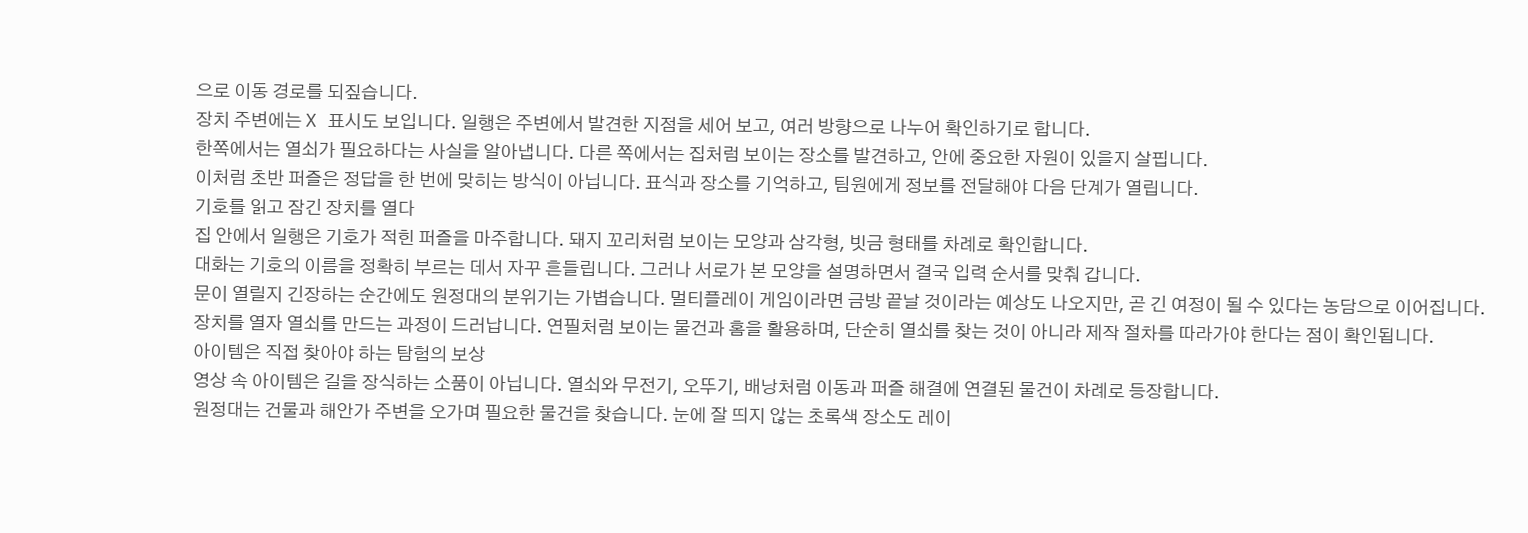으로 이동 경로를 되짚습니다.
장치 주변에는 X 표시도 보입니다. 일행은 주변에서 발견한 지점을 세어 보고, 여러 방향으로 나누어 확인하기로 합니다.
한쪽에서는 열쇠가 필요하다는 사실을 알아냅니다. 다른 쪽에서는 집처럼 보이는 장소를 발견하고, 안에 중요한 자원이 있을지 살핍니다.
이처럼 초반 퍼즐은 정답을 한 번에 맞히는 방식이 아닙니다. 표식과 장소를 기억하고, 팀원에게 정보를 전달해야 다음 단계가 열립니다.
기호를 읽고 잠긴 장치를 열다
집 안에서 일행은 기호가 적힌 퍼즐을 마주합니다. 돼지 꼬리처럼 보이는 모양과 삼각형, 빗금 형태를 차례로 확인합니다.
대화는 기호의 이름을 정확히 부르는 데서 자꾸 흔들립니다. 그러나 서로가 본 모양을 설명하면서 결국 입력 순서를 맞춰 갑니다.
문이 열릴지 긴장하는 순간에도 원정대의 분위기는 가볍습니다. 멀티플레이 게임이라면 금방 끝날 것이라는 예상도 나오지만, 곧 긴 여정이 될 수 있다는 농담으로 이어집니다.
장치를 열자 열쇠를 만드는 과정이 드러납니다. 연필처럼 보이는 물건과 홈을 활용하며, 단순히 열쇠를 찾는 것이 아니라 제작 절차를 따라가야 한다는 점이 확인됩니다.
아이템은 직접 찾아야 하는 탐험의 보상
영상 속 아이템은 길을 장식하는 소품이 아닙니다. 열쇠와 무전기, 오뚜기, 배낭처럼 이동과 퍼즐 해결에 연결된 물건이 차례로 등장합니다.
원정대는 건물과 해안가 주변을 오가며 필요한 물건을 찾습니다. 눈에 잘 띄지 않는 초록색 장소도 레이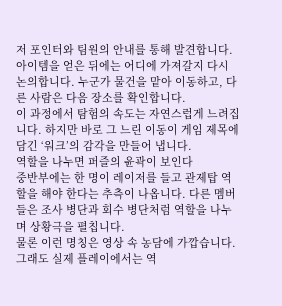저 포인터와 팀원의 안내를 통해 발견합니다.
아이템을 얻은 뒤에는 어디에 가져갈지 다시 논의합니다. 누군가 물건을 맡아 이동하고, 다른 사람은 다음 장소를 확인합니다.
이 과정에서 탐험의 속도는 자연스럽게 느려집니다. 하지만 바로 그 느린 이동이 게임 제목에 담긴 ‘워크’의 감각을 만들어 냅니다.
역할을 나누면 퍼즐의 윤곽이 보인다
중반부에는 한 명이 레이저를 들고 관제탑 역할을 해야 한다는 추측이 나옵니다. 다른 멤버들은 조사 병단과 회수 병단처럼 역할을 나누며 상황극을 펼칩니다.
물론 이런 명칭은 영상 속 농담에 가깝습니다. 그래도 실제 플레이에서는 역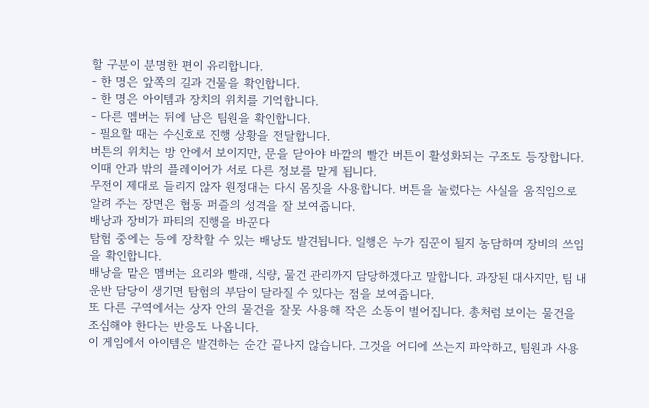할 구분이 분명한 편이 유리합니다.
- 한 명은 앞쪽의 길과 건물을 확인합니다.
- 한 명은 아이템과 장치의 위치를 기억합니다.
- 다른 멤버는 뒤에 남은 팀원을 확인합니다.
- 필요할 때는 수신호로 진행 상황을 전달합니다.
버튼의 위치는 방 안에서 보이지만, 문을 닫아야 바깥의 빨간 버튼이 활성화되는 구조도 등장합니다. 이때 안과 밖의 플레이어가 서로 다른 정보를 맡게 됩니다.
무전이 제대로 들리지 않자 원정대는 다시 몸짓을 사용합니다. 버튼을 눌렀다는 사실을 움직임으로 알려 주는 장면은 협동 퍼즐의 성격을 잘 보여줍니다.
배낭과 장비가 파티의 진행을 바꾼다
탐험 중에는 등에 장착할 수 있는 배낭도 발견됩니다. 일행은 누가 짐꾼이 될지 농담하며 장비의 쓰임을 확인합니다.
배낭을 맡은 멤버는 요리와 빨래, 식량, 물건 관리까지 담당하겠다고 말합니다. 과장된 대사지만, 팀 내 운반 담당이 생기면 탐험의 부담이 달라질 수 있다는 점을 보여줍니다.
또 다른 구역에서는 상자 안의 물건을 잘못 사용해 작은 소동이 벌어집니다. 총처럼 보이는 물건을 조심해야 한다는 반응도 나옵니다.
이 게임에서 아이템은 발견하는 순간 끝나지 않습니다. 그것을 어디에 쓰는지 파악하고, 팀원과 사용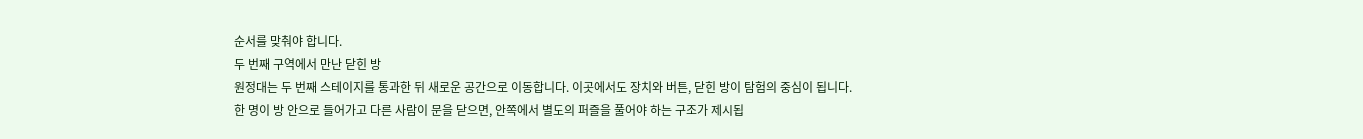순서를 맞춰야 합니다.
두 번째 구역에서 만난 닫힌 방
원정대는 두 번째 스테이지를 통과한 뒤 새로운 공간으로 이동합니다. 이곳에서도 장치와 버튼, 닫힌 방이 탐험의 중심이 됩니다.
한 명이 방 안으로 들어가고 다른 사람이 문을 닫으면, 안쪽에서 별도의 퍼즐을 풀어야 하는 구조가 제시됩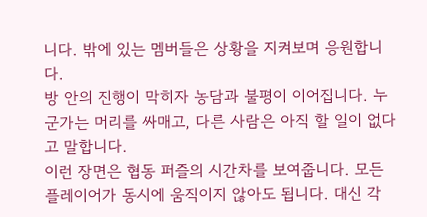니다. 밖에 있는 멤버들은 상황을 지켜보며 응원합니다.
방 안의 진행이 막히자 농담과 불평이 이어집니다. 누군가는 머리를 싸매고, 다른 사람은 아직 할 일이 없다고 말합니다.
이런 장면은 협동 퍼즐의 시간차를 보여줍니다. 모든 플레이어가 동시에 움직이지 않아도 됩니다. 대신 각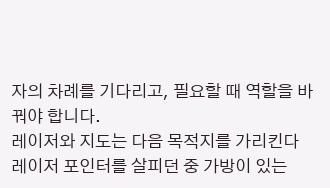자의 차례를 기다리고, 필요할 때 역할을 바꿔야 합니다.
레이저와 지도는 다음 목적지를 가리킨다
레이저 포인터를 살피던 중 가방이 있는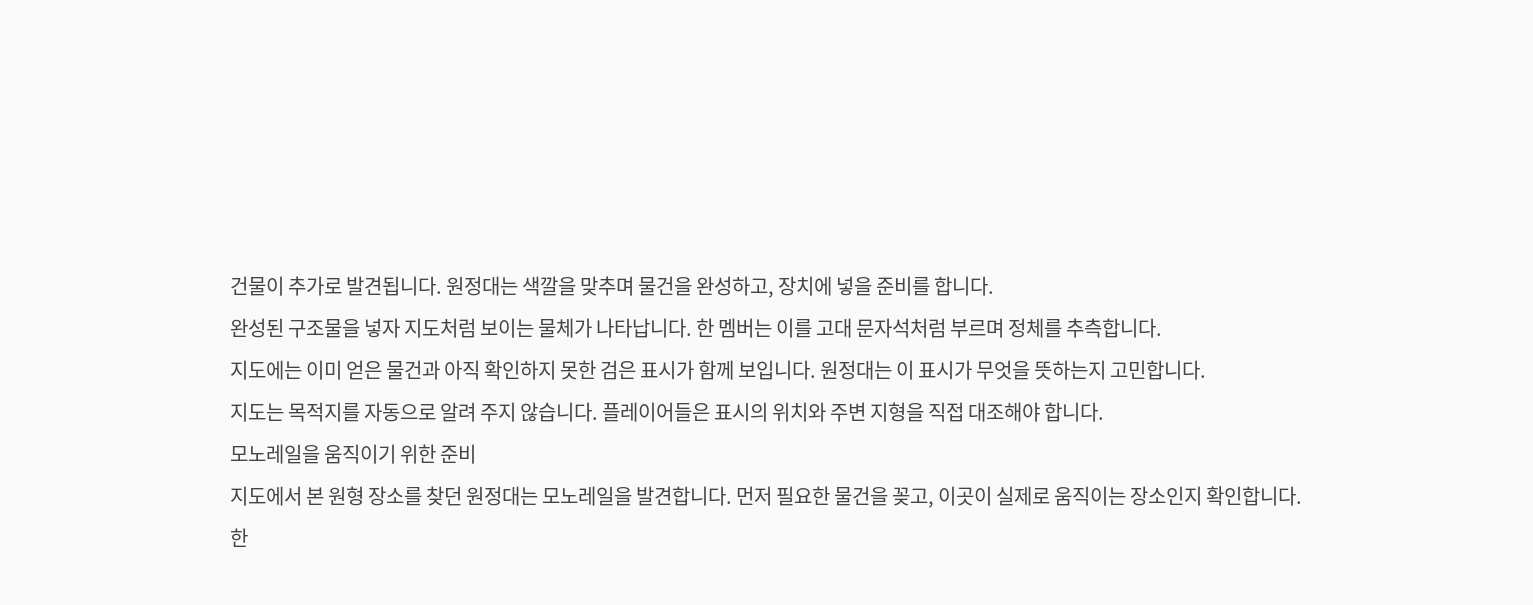건물이 추가로 발견됩니다. 원정대는 색깔을 맞추며 물건을 완성하고, 장치에 넣을 준비를 합니다.
완성된 구조물을 넣자 지도처럼 보이는 물체가 나타납니다. 한 멤버는 이를 고대 문자석처럼 부르며 정체를 추측합니다.
지도에는 이미 얻은 물건과 아직 확인하지 못한 검은 표시가 함께 보입니다. 원정대는 이 표시가 무엇을 뜻하는지 고민합니다.
지도는 목적지를 자동으로 알려 주지 않습니다. 플레이어들은 표시의 위치와 주변 지형을 직접 대조해야 합니다.
모노레일을 움직이기 위한 준비
지도에서 본 원형 장소를 찾던 원정대는 모노레일을 발견합니다. 먼저 필요한 물건을 꽂고, 이곳이 실제로 움직이는 장소인지 확인합니다.
한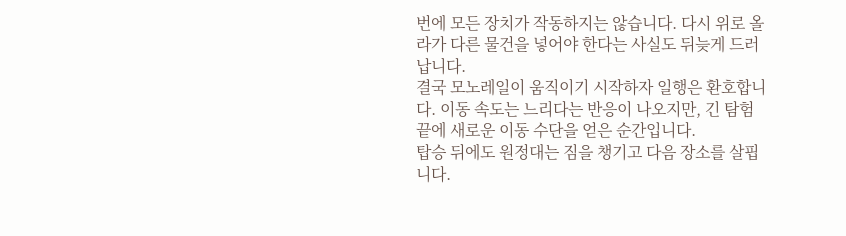번에 모든 장치가 작동하지는 않습니다. 다시 위로 올라가 다른 물건을 넣어야 한다는 사실도 뒤늦게 드러납니다.
결국 모노레일이 움직이기 시작하자 일행은 환호합니다. 이동 속도는 느리다는 반응이 나오지만, 긴 탐험 끝에 새로운 이동 수단을 얻은 순간입니다.
탑승 뒤에도 원정대는 짐을 챙기고 다음 장소를 살핍니다.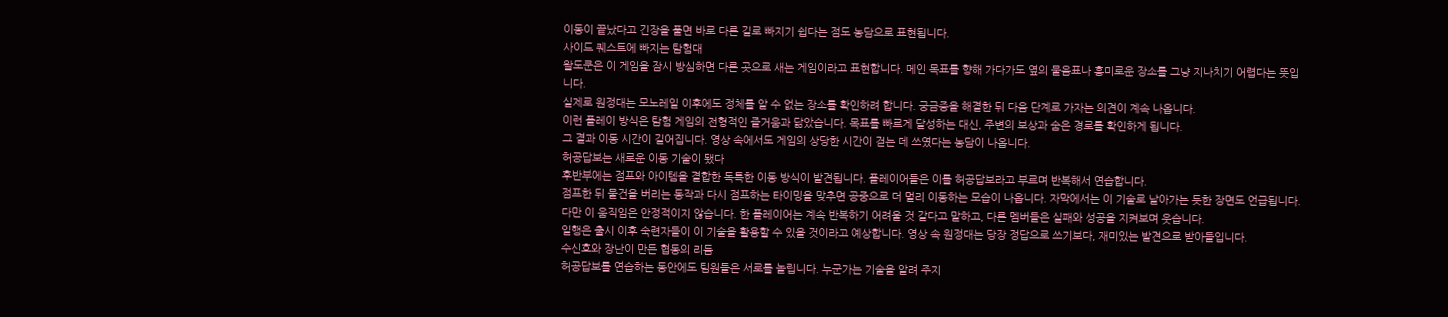이동이 끝났다고 긴장을 풀면 바로 다른 길로 빠지기 쉽다는 점도 농담으로 표현됩니다.
사이드 퀘스트에 빠지는 탐험대
왈도쿤은 이 게임을 잠시 방심하면 다른 곳으로 새는 게임이라고 표현합니다. 메인 목표를 향해 가다가도 옆의 물음표나 흥미로운 장소를 그냥 지나치기 어렵다는 뜻입니다.
실제로 원정대는 모노레일 이후에도 정체를 알 수 없는 장소를 확인하려 합니다. 궁금증을 해결한 뒤 다음 단계로 가자는 의견이 계속 나옵니다.
이런 플레이 방식은 탐험 게임의 전형적인 즐거움과 닮았습니다. 목표를 빠르게 달성하는 대신, 주변의 보상과 숨은 경로를 확인하게 됩니다.
그 결과 이동 시간이 길어집니다. 영상 속에서도 게임의 상당한 시간이 걷는 데 쓰였다는 농담이 나옵니다.
허공답보는 새로운 이동 기술이 됐다
후반부에는 점프와 아이템을 결합한 독특한 이동 방식이 발견됩니다. 플레이어들은 이를 허공답보라고 부르며 반복해서 연습합니다.
점프한 뒤 물건을 버리는 동작과 다시 점프하는 타이밍을 맞추면 공중으로 더 멀리 이동하는 모습이 나옵니다. 자막에서는 이 기술로 날아가는 듯한 장면도 언급됩니다.
다만 이 움직임은 안정적이지 않습니다. 한 플레이어는 계속 반복하기 어려울 것 같다고 말하고, 다른 멤버들은 실패와 성공을 지켜보며 웃습니다.
일행은 출시 이후 숙련자들이 이 기술을 활용할 수 있을 것이라고 예상합니다. 영상 속 원정대는 당장 정답으로 쓰기보다, 재미있는 발견으로 받아들입니다.
수신호와 장난이 만든 협동의 리듬
허공답보를 연습하는 동안에도 팀원들은 서로를 놀립니다. 누군가는 기술을 알려 주지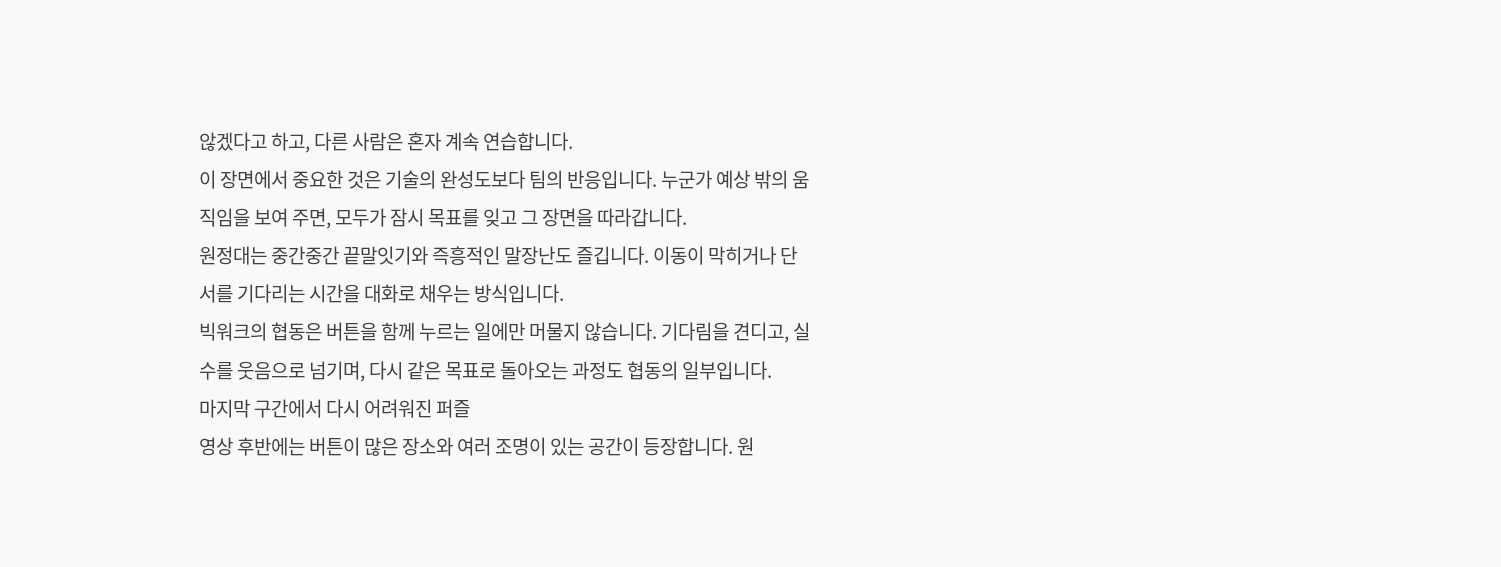않겠다고 하고, 다른 사람은 혼자 계속 연습합니다.
이 장면에서 중요한 것은 기술의 완성도보다 팀의 반응입니다. 누군가 예상 밖의 움직임을 보여 주면, 모두가 잠시 목표를 잊고 그 장면을 따라갑니다.
원정대는 중간중간 끝말잇기와 즉흥적인 말장난도 즐깁니다. 이동이 막히거나 단서를 기다리는 시간을 대화로 채우는 방식입니다.
빅워크의 협동은 버튼을 함께 누르는 일에만 머물지 않습니다. 기다림을 견디고, 실수를 웃음으로 넘기며, 다시 같은 목표로 돌아오는 과정도 협동의 일부입니다.
마지막 구간에서 다시 어려워진 퍼즐
영상 후반에는 버튼이 많은 장소와 여러 조명이 있는 공간이 등장합니다. 원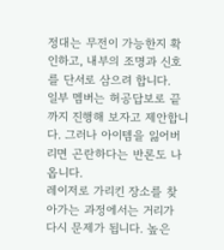정대는 무전이 가능한지 확인하고, 내부의 조명과 신호를 단서로 삼으려 합니다.
일부 멤버는 허공답보로 끝까지 진행해 보자고 제안합니다. 그러나 아이템을 잃어버리면 곤란하다는 반론도 나옵니다.
레이저로 가리킨 장소를 찾아가는 과정에서는 거리가 다시 문제가 됩니다. 높은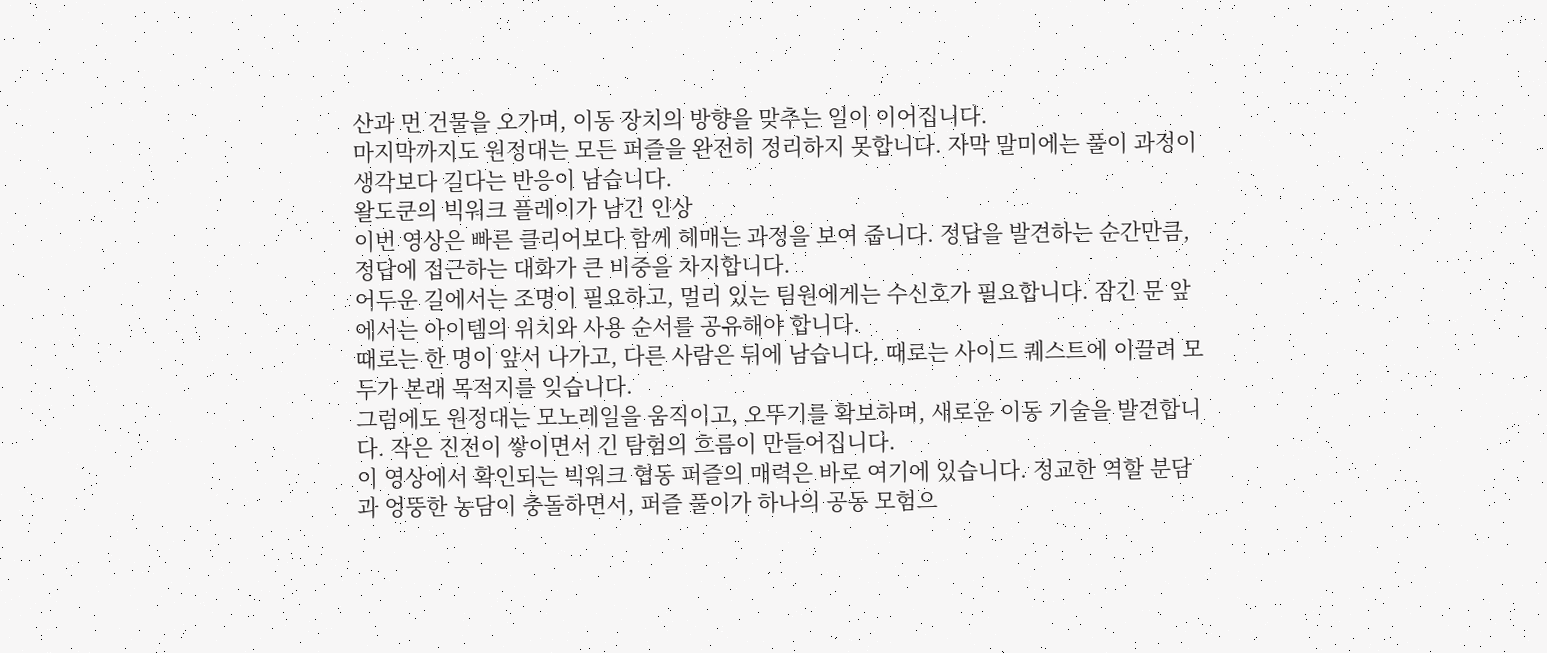산과 먼 건물을 오가며, 이동 장치의 방향을 맞추는 일이 이어집니다.
마지막까지도 원정대는 모든 퍼즐을 완전히 정리하지 못합니다. 자막 말미에는 풀이 과정이 생각보다 길다는 반응이 남습니다.
왈도쿤의 빅워크 플레이가 남긴 인상
이번 영상은 빠른 클리어보다 함께 헤매는 과정을 보여 줍니다. 정답을 발견하는 순간만큼, 정답에 접근하는 대화가 큰 비중을 차지합니다.
어두운 길에서는 조명이 필요하고, 멀리 있는 팀원에게는 수신호가 필요합니다. 잠긴 문 앞에서는 아이템의 위치와 사용 순서를 공유해야 합니다.
때로는 한 명이 앞서 나가고, 다른 사람은 뒤에 남습니다. 때로는 사이드 퀘스트에 이끌려 모두가 본래 목적지를 잊습니다.
그럼에도 원정대는 모노레일을 움직이고, 오뚜기를 확보하며, 새로운 이동 기술을 발견합니다. 작은 진전이 쌓이면서 긴 탐험의 흐름이 만들어집니다.
이 영상에서 확인되는 빅워크 협동 퍼즐의 매력은 바로 여기에 있습니다. 정교한 역할 분담과 엉뚱한 농담이 충돌하면서, 퍼즐 풀이가 하나의 공동 모험으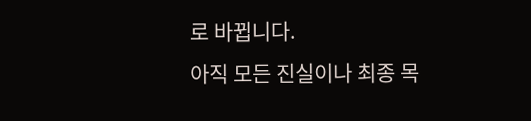로 바뀝니다.
아직 모든 진실이나 최종 목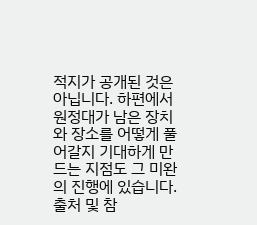적지가 공개된 것은 아닙니다. 하편에서 원정대가 남은 장치와 장소를 어떻게 풀어갈지 기대하게 만드는 지점도 그 미완의 진행에 있습니다.
출처 및 참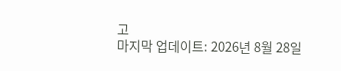고
마지막 업데이트: 2026년 8월 28일